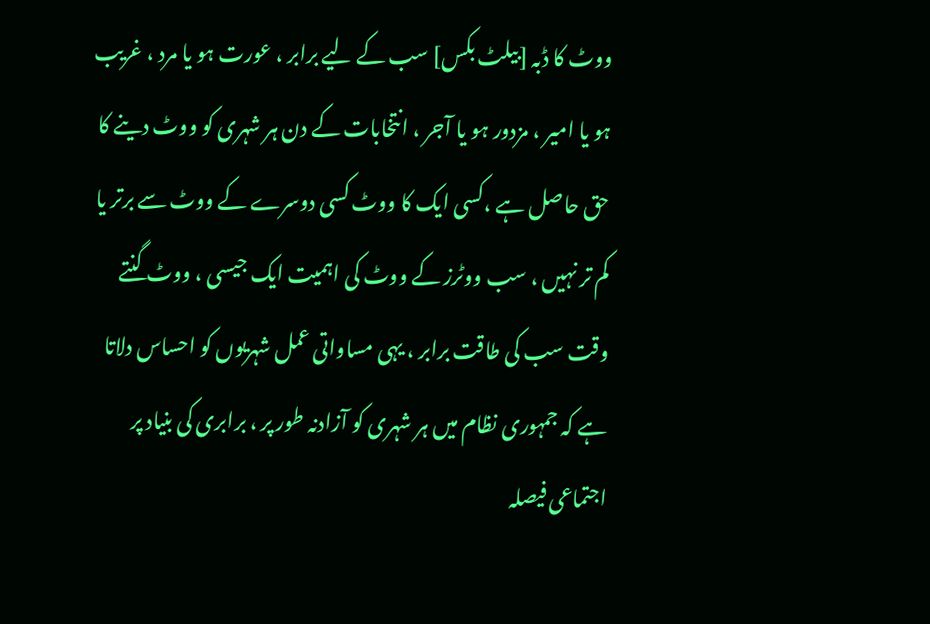ووٹ کا ڈبہ [بیلٹ بکس] سب کے لیے برابر ، عورت ہو یا مرد ، غریب ہو یا امیر ، مزدور ہو یا آجر ، انتخابات کے دن ہر شہری کو ووٹ دینے کا حق حاصل ہے ،کسی ایک کا ووٹ کسی دوسرے کے ووٹ سے برتر یا کم تر نہیں ، سب ووٹرز کے ووٹ کی اہمیت ایک جیسی ، ووٹ گنتے وقت سب کی طاقت برابر ، یہی مساواتی عمل شہریوں کو احساس دلاتا ہے کہ جمہوری نظام میں ہر شہری کو آزادنہ طور پر ، برابری کی بنیاد پر اجتماعی فیصلہ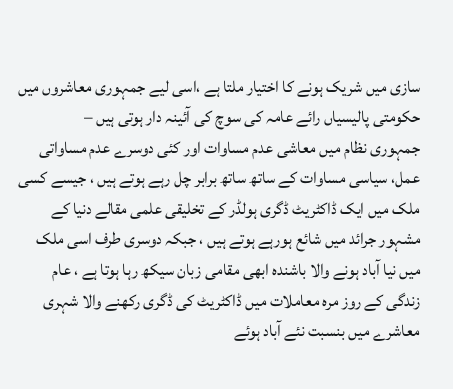سازی میں شریک ہونے کا اختیار ملتا ہے ،اسی لیے جمہوری معاشروں میں حکومتی پالیسیاں رائے عامہ کی سوچ کی آئینہ دار ہوتی ہیں –
جمہوری نظام میں معاشی عدم مساوات اور کئی دوسرے عدم مساواتی عمل، سیاسی مساوات کے ساتھ ساتھ برابر چل رہے ہوتے ہیں ، جیسے کسی ملک میں ایک ڈاکٹریٹ ڈگری ہولڈر کے تخلیقی علمی مقالے دنیا کے مشہور جرائد میں شائع ہورہے ہوتے ہیں ، جبکہ دوسری طرف اسی ملک میں نیا آباد ہونے والا باشندہ ابھی مقامی زبان سیکھ رہا ہوتا ہے ، عام زندگی کے روز مرہ معاملات میں ڈاکٹریٹ کی ڈگری رکھنے والا شہری معاشرے میں بنسبت نئے آباد ہوئے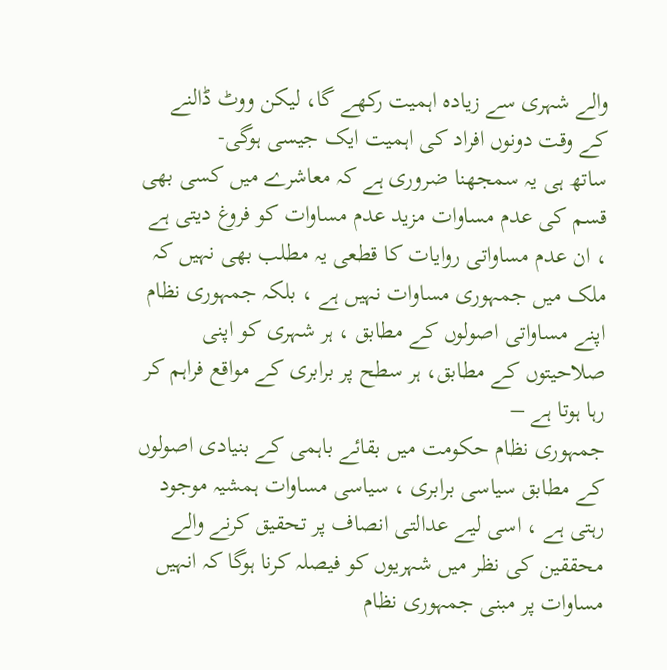والے شہری سے زیادہ اہمیت رکھے گا، لیکن ووٹ ڈالنے کے وقت دونوں افراد کی اہمیت ایک جیسی ہوگی-
ساتھ ہی یہ سمجھنا ضروری ہے کہ معاشرے میں کسی بھی قسم کی عدم مساوات مزید عدم مساوات کو فروغ دیتی ہے ، ان عدم مساواتی روایات کا قطعی یہ مطلب بھی نہیں کہ ملک میں جمہوری مساوات نہیں ہے ، بلکہ جمہوری نظام اپنے مساواتی اصولوں کے مطابق ، ہر شہری کو اپنی صلاحیتوں کے مطابق، ہر سطح پر برابری کے مواقع فراہم کر رہا ہوتا ہے –
جمہوری نظام حکومت میں بقائے باہمی کے بنیادی اصولوں کے مطابق سیاسی برابری ، سیاسی مساوات ہمشیہ موجود رہتی ہے ، اسی لیے عدالتی انصاف پر تحقیق کرنے والے محققین کی نظر میں شہریوں کو فیصلہ کرنا ہوگا کہ انہیں مساوات پر مبنی جمہوری نظام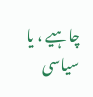چاہیے ، یا سیاسی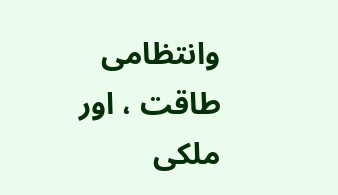وانتظامی طاقت ، اور ملکی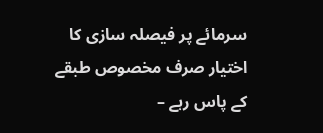سرمائے پر فیصلہ سازی کا اختیار صرف مخصوص طبقے کے پاس رہے –